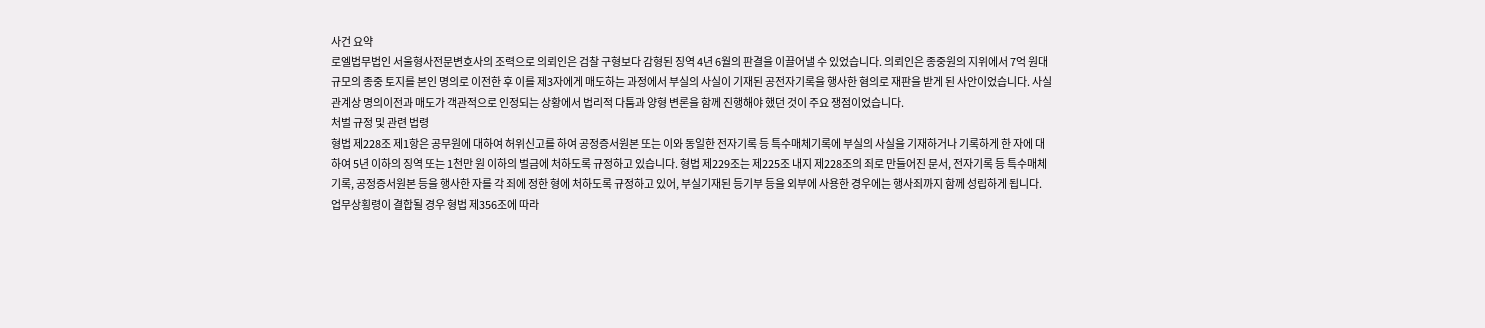사건 요약
로엘법무법인 서울형사전문변호사의 조력으로 의뢰인은 검찰 구형보다 감형된 징역 4년 6월의 판결을 이끌어낼 수 있었습니다. 의뢰인은 종중원의 지위에서 7억 원대 규모의 종중 토지를 본인 명의로 이전한 후 이를 제3자에게 매도하는 과정에서 부실의 사실이 기재된 공전자기록을 행사한 혐의로 재판을 받게 된 사안이었습니다. 사실관계상 명의이전과 매도가 객관적으로 인정되는 상황에서 법리적 다툼과 양형 변론을 함께 진행해야 했던 것이 주요 쟁점이었습니다.
처벌 규정 및 관련 법령
형법 제228조 제1항은 공무원에 대하여 허위신고를 하여 공정증서원본 또는 이와 동일한 전자기록 등 특수매체기록에 부실의 사실을 기재하거나 기록하게 한 자에 대하여 5년 이하의 징역 또는 1천만 원 이하의 벌금에 처하도록 규정하고 있습니다. 형법 제229조는 제225조 내지 제228조의 죄로 만들어진 문서, 전자기록 등 특수매체기록, 공정증서원본 등을 행사한 자를 각 죄에 정한 형에 처하도록 규정하고 있어, 부실기재된 등기부 등을 외부에 사용한 경우에는 행사죄까지 함께 성립하게 됩니다.
업무상횡령이 결합될 경우 형법 제356조에 따라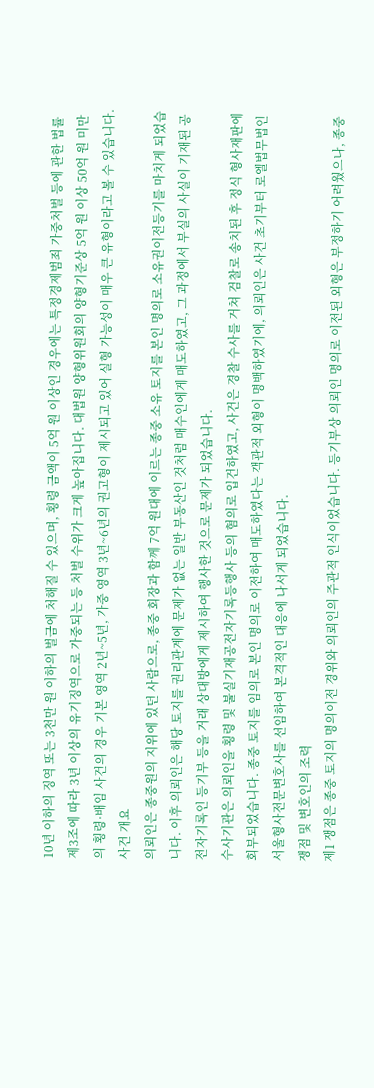10년 이하의 징역 또는 3천만 원 이하의 벌금에 처해질 수 있으며, 횡령 금액이 5억 원 이상인 경우에는 특정경제범죄 가중처벌 등에 관한 법률 제3조에 따라 3년 이상의 유기징역으로 가중되는 등 처벌 수위가 크게 높아집니다. 대법원 양형위원회의 양형기준상 5억 원 이상 50억 원 미만의 횡령·배임 사건의 경우 기본 영역 2년~5년, 가중 영역 3년~6년의 권고형이 제시되고 있어 실형 가능성이 매우 큰 유형이라고 볼 수 있습니다.
사건 개요
의뢰인은 종중원의 지위에 있던 사람으로, 종중 회장과 함께 7억 원대에 이르는 종중 소유 토지를 본인 명의로 소유권이전등기를 마치게 되었습니다. 이후 의뢰인은 해당 토지를 권리관계에 문제가 없는 일반 부동산인 것처럼 매수인에게 매도하였고, 그 과정에서 부실의 사실이 기재된 공전자기록인 등기부 등을 거래 상대방에게 제시하여 행사한 것으로 문제가 되었습니다.
수사기관은 의뢰인을 횡령 및 불실기재공전자기록등행사 등의 혐의로 입건하였고, 사건은 경찰 수사를 거쳐 검찰로 송치된 후 정식 형사재판에 회부되었습니다. 종중 토지를 임의로 본인 명의로 이전하여 매도하였다는 객관적 외형이 명백하였기에, 의뢰인은 사건 초기부터 로엘법무법인 서울형사전문변호사를 선임하여 본격적인 대응에 나서게 되었습니다.
쟁점 및 변호인의 조력
제1 쟁점은 종중 토지의 명의이전 경위와 의뢰인의 주관적 인식이었습니다. 등기부상 의뢰인 명의로 이전된 외형은 부정하기 어려웠으나, 종중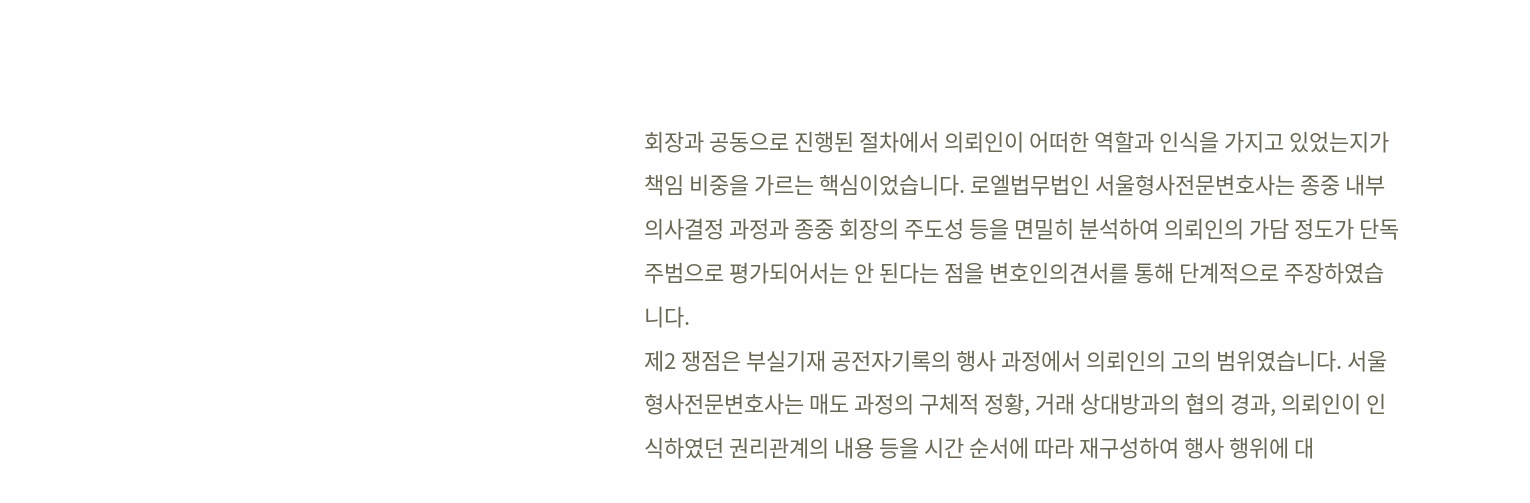회장과 공동으로 진행된 절차에서 의뢰인이 어떠한 역할과 인식을 가지고 있었는지가 책임 비중을 가르는 핵심이었습니다. 로엘법무법인 서울형사전문변호사는 종중 내부 의사결정 과정과 종중 회장의 주도성 등을 면밀히 분석하여 의뢰인의 가담 정도가 단독 주범으로 평가되어서는 안 된다는 점을 변호인의견서를 통해 단계적으로 주장하였습니다.
제2 쟁점은 부실기재 공전자기록의 행사 과정에서 의뢰인의 고의 범위였습니다. 서울형사전문변호사는 매도 과정의 구체적 정황, 거래 상대방과의 협의 경과, 의뢰인이 인식하였던 권리관계의 내용 등을 시간 순서에 따라 재구성하여 행사 행위에 대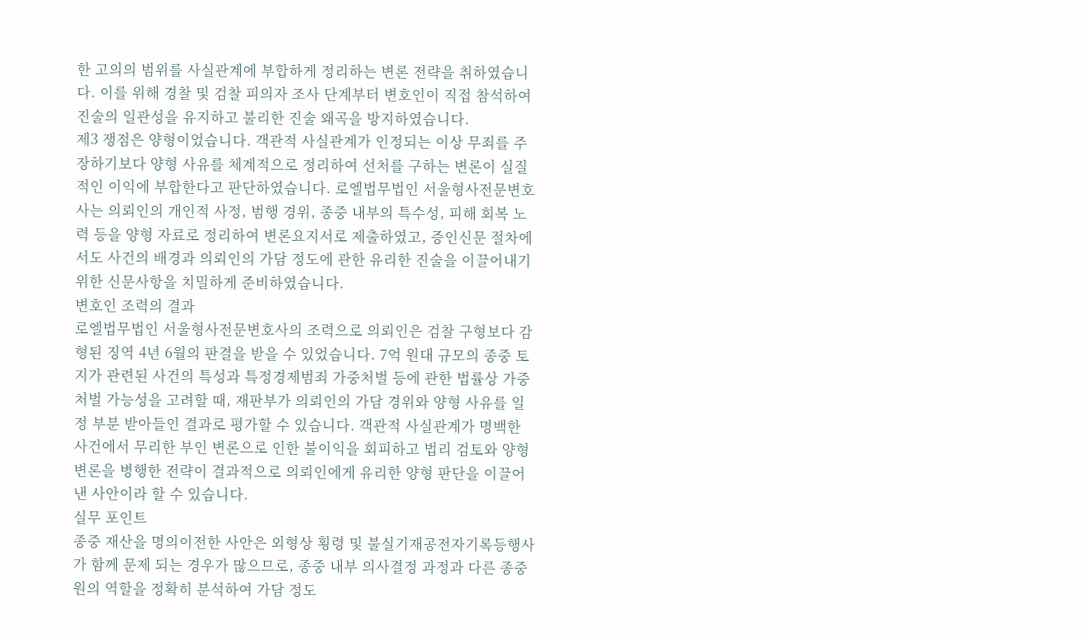한 고의의 범위를 사실관계에 부합하게 정리하는 변론 전략을 취하였습니다. 이를 위해 경찰 및 검찰 피의자 조사 단계부터 변호인이 직접 참석하여 진술의 일관성을 유지하고 불리한 진술 왜곡을 방지하였습니다.
제3 쟁점은 양형이었습니다. 객관적 사실관계가 인정되는 이상 무죄를 주장하기보다 양형 사유를 체계적으로 정리하여 선처를 구하는 변론이 실질적인 이익에 부합한다고 판단하였습니다. 로엘법무법인 서울형사전문변호사는 의뢰인의 개인적 사정, 범행 경위, 종중 내부의 특수성, 피해 회복 노력 등을 양형 자료로 정리하여 변론요지서로 제출하였고, 증인신문 절차에서도 사건의 배경과 의뢰인의 가담 정도에 관한 유리한 진술을 이끌어내기 위한 신문사항을 치밀하게 준비하였습니다.
변호인 조력의 결과
로엘법무법인 서울형사전문변호사의 조력으로 의뢰인은 검찰 구형보다 감형된 징역 4년 6월의 판결을 받을 수 있었습니다. 7억 원대 규모의 종중 토지가 관련된 사건의 특성과 특정경제범죄 가중처벌 등에 관한 법률상 가중처벌 가능성을 고려할 때, 재판부가 의뢰인의 가담 경위와 양형 사유를 일정 부분 받아들인 결과로 평가할 수 있습니다. 객관적 사실관계가 명백한 사건에서 무리한 부인 변론으로 인한 불이익을 회피하고 법리 검토와 양형 변론을 병행한 전략이 결과적으로 의뢰인에게 유리한 양형 판단을 이끌어낸 사안이라 할 수 있습니다.
실무 포인트
종중 재산을 명의이전한 사안은 외형상 횡령 및 불실기재공전자기록등행사가 함께 문제 되는 경우가 많으므로, 종중 내부 의사결정 과정과 다른 종중원의 역할을 정확히 분석하여 가담 정도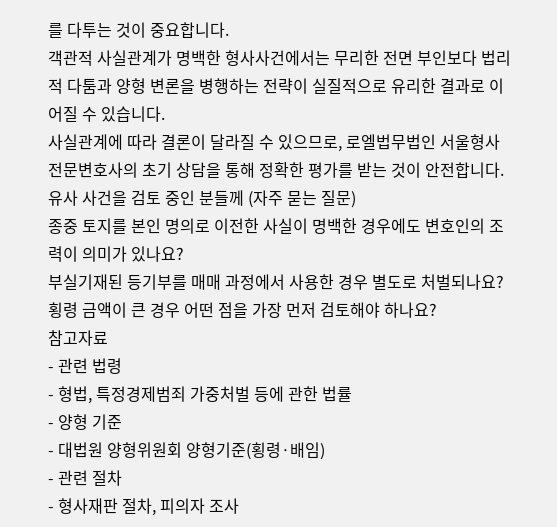를 다투는 것이 중요합니다.
객관적 사실관계가 명백한 형사사건에서는 무리한 전면 부인보다 법리적 다툼과 양형 변론을 병행하는 전략이 실질적으로 유리한 결과로 이어질 수 있습니다.
사실관계에 따라 결론이 달라질 수 있으므로, 로엘법무법인 서울형사전문변호사의 초기 상담을 통해 정확한 평가를 받는 것이 안전합니다.
유사 사건을 검토 중인 분들께 (자주 묻는 질문)
종중 토지를 본인 명의로 이전한 사실이 명백한 경우에도 변호인의 조력이 의미가 있나요?
부실기재된 등기부를 매매 과정에서 사용한 경우 별도로 처벌되나요?
횡령 금액이 큰 경우 어떤 점을 가장 먼저 검토해야 하나요?
참고자료
- 관련 법령
- 형법, 특정경제범죄 가중처벌 등에 관한 법률
- 양형 기준
- 대법원 양형위원회 양형기준(횡령·배임)
- 관련 절차
- 형사재판 절차, 피의자 조사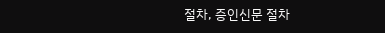절차, 증인신문 절차